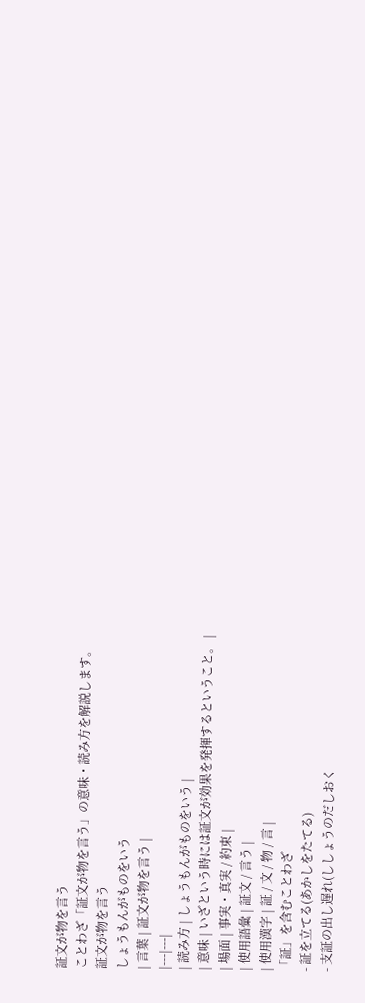証文が物を言う
ことわざ「証文が物を言う」の意味・読み方を解説します。
証文が物を言う
しょうもんがものをいう
| 言葉 | 証文が物を言う |
|---|---|
| 読み方 | しょうもんがものをいう |
| 意味 | いざという時には証文が効果を発揮するということ。 |
| 場面 | 事実・真実 / 約束 |
| 使用語彙 | 証文 / 言う |
| 使用漢字 | 証 / 文 / 物 / 言 |
「証」を含むことわざ
- 証を立てる(あかしをたてる)
- 支証の出し遅れ(ししょうのだしおく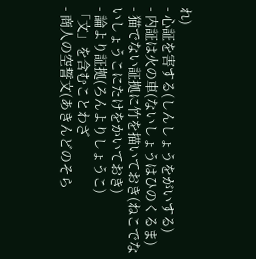れ)
- 心証を害する(しんしょうをがいする)
- 内証は火の車(ないしょうはひのくるま)
- 猫でない証拠に竹を描いておき(ねこでないしょうこにたけをかいておき)
- 論より証拠(ろんよりしょうこ)
「文」を含むことわざ
- 商人の空誓文(あきんどのそら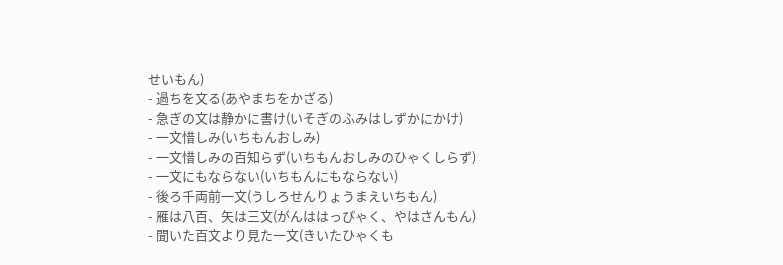せいもん)
- 過ちを文る(あやまちをかざる)
- 急ぎの文は静かに書け(いそぎのふみはしずかにかけ)
- 一文惜しみ(いちもんおしみ)
- 一文惜しみの百知らず(いちもんおしみのひゃくしらず)
- 一文にもならない(いちもんにもならない)
- 後ろ千両前一文(うしろせんりょうまえいちもん)
- 雁は八百、矢は三文(がんははっぴゃく、やはさんもん)
- 聞いた百文より見た一文(きいたひゃくも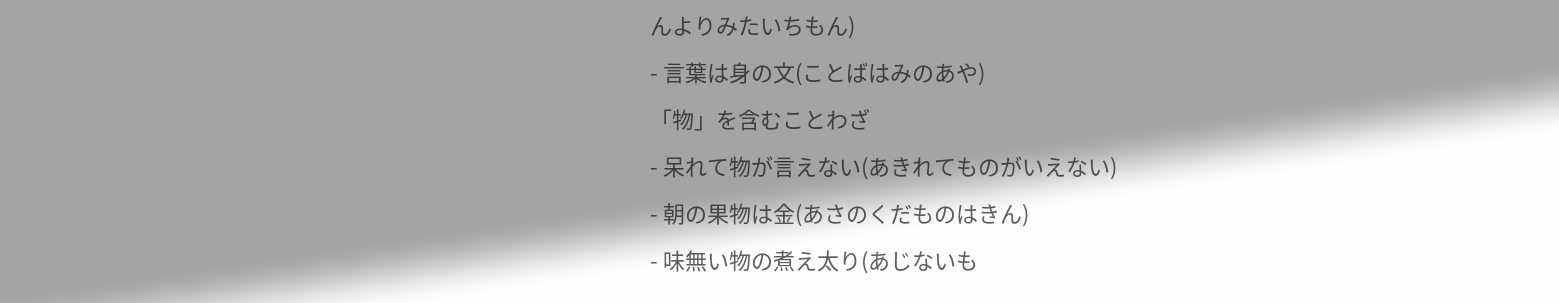んよりみたいちもん)
- 言葉は身の文(ことばはみのあや)
「物」を含むことわざ
- 呆れて物が言えない(あきれてものがいえない)
- 朝の果物は金(あさのくだものはきん)
- 味無い物の煮え太り(あじないも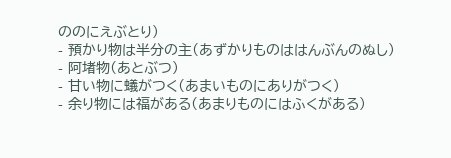ののにえぶとり)
- 預かり物は半分の主(あずかりものははんぶんのぬし)
- 阿堵物(あとぶつ)
- 甘い物に蟻がつく(あまいものにありがつく)
- 余り物には福がある(あまりものにはふくがある)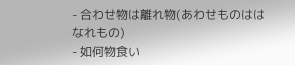- 合わせ物は離れ物(あわせものははなれもの)
- 如何物食い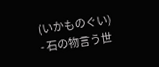(いかものぐい)
- 石の物言う世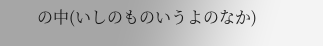の中(いしのものいうよのなか)